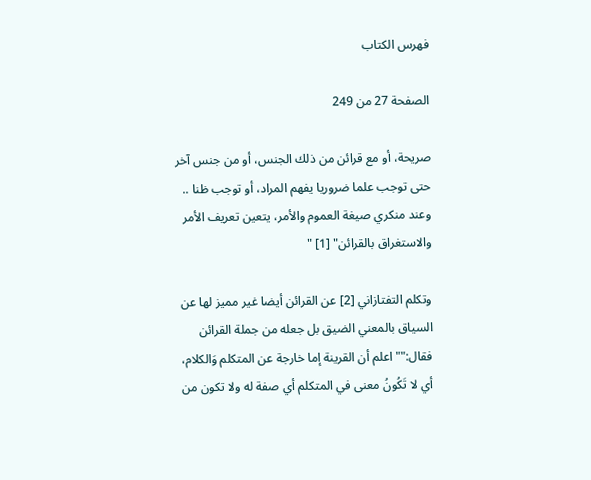فهرس الكتاب

الصفحة 27 من 249

صريحة، أو مع قرائن من ذلك الجنس، أو من جنس آخر حتى توجب علما ضروريا يفهم المراد، أو توجب ظنا .. وعند منكري صيغة العموم والأمر، يتعين تعريف الأمر والاستغراق بالقرائن" [1] "

وتكلم التفتازاني [2] عن القرائن أيضا غير مميز لها عن السياق بالمعني الضيق بل جعله من جملة القرائن فقال:""اعلم أن القرينة إما خارجة عن المتكلم وَالكلام، أي لا تَكُونُ معنى في المتكلم أي صفة له ولا تكون من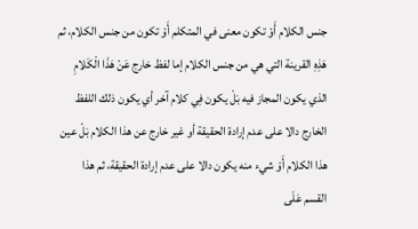جنس الكلام أَوْ تكون معنى في المتكلم أَوْ تكون من جنس الكلام، ثم هَذِهِ القرينة التي هي من جنس الكلام إما لفظ خارج عَنْ هَذَا الْكَلامِ الذي يكون المجاز فيه بَلْ يكون فِي كلام آخر أي يكون ذلك اللفظ الخارج دالا على عدم إرادة الحقيقة أو غير خارج عن هذا الكلام بَلْ عين هذا الكلام أَوْ شيء منه يكون دالا على عدم إرادة الحقيقة، ثم هذا القسم عَلَى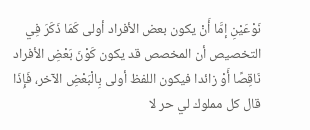نَوْعَيْنِ إمَّا أَنْ يكون بعض الأفراد أولى كَمَا ذَكَرَ فِي التخصيص أن المخصص قد يكون كَوْنَ بَعْضِ الأفراد نَاقِصًا أَوْ زائدا فيكون اللفظ أولى بِالْبَعْضِ الآخر، فَإِذَا قال كل مملوك لي حر لا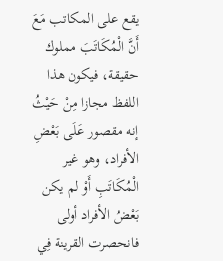يقع على المكاتب مَعَ أَنَّ الْمُكَاتَبَ مملوك حقيقة، فيكون هذا اللفظ مجازا مِنْ حَيْثُ إنه مقصور عَلَى بَعْضِ الأفراد، وهو غير الْمُكَاتَبِ أَوْ لم يكن بَعْضُ الأفراد أولى فانحصرت القرينة فِي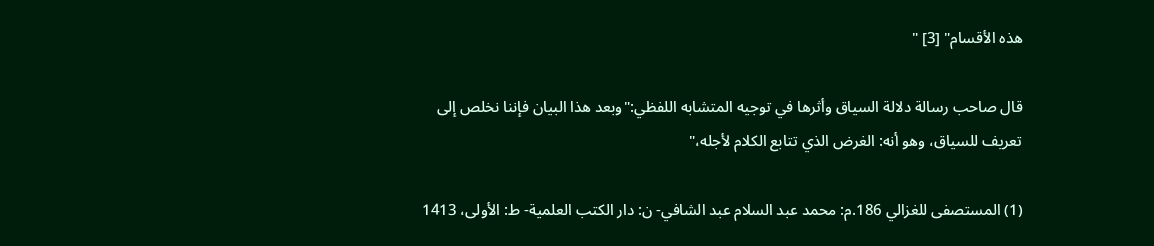هذه الأقسام" [3] "

قال صاحب رسالة دلالة السياق وأثرها في توجيه المتشابه اللفظي:"وبعد هذا البيان فإننا نخلص إلى تعريف للسياق، وهو أنه: الغرض الذي تتابع الكلام لأجله،"

(1) المستصفى للغزالي 186.م: محمد عبد السلام عبد الشافي- ن: دار الكتب العلمية- ط: الأولى، 1413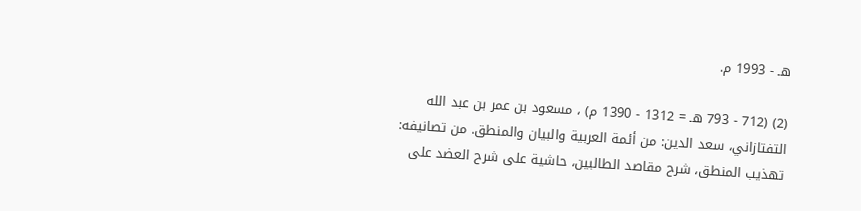هـ - 1993 م.

(2) (712 - 793 هـ = 1312 - 1390 م) ، مسعود بن عمر بن عبد الله التفتازاني، سعد الدين: من أئمة العربية والبيان والمنطق. من تصانيفه: تهذيب المنطق، شرح مقاصد الطالبين، حاشية على شرح العضد على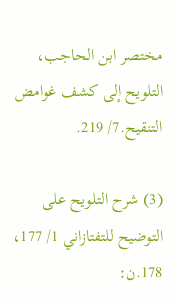مختصر ابن الحاجب، التلويح إلى كشف غوامض التنقيح.7/ 219.

(3) شرح التلويح على التوضيح للتفتازاني 1/ 177، 178.ن: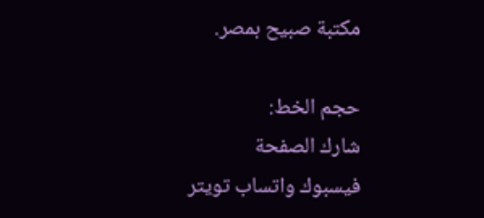مكتبة صبيح بمصر.

حجم الخط:
شارك الصفحة
فيسبوك واتساب تويتر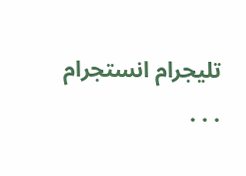تليجرام انستجرام
. . .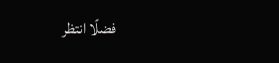فضلًا انتظر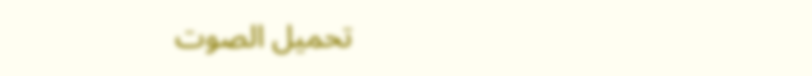تحميل الصوت